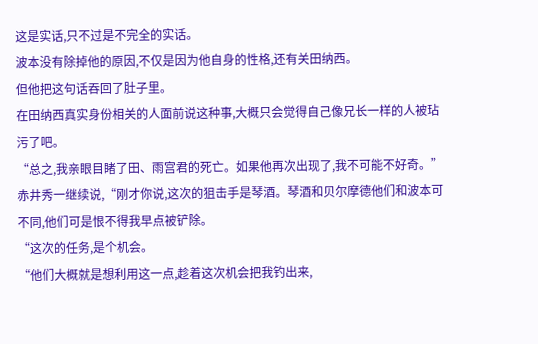这是实话,只不过是不完全的实话。
波本没有除掉他的原因,不仅是因为他自身的性格,还有关田纳西。
但他把这句话吞回了肚子里。
在田纳西真实身份相关的人面前说这种事,大概只会觉得自己像兄长一样的人被玷污了吧。
“总之,我亲眼目睹了田、雨宫君的死亡。如果他再次出现了,我不可能不好奇。”赤井秀一继续说,“刚才你说,这次的狙击手是琴酒。琴酒和贝尔摩德他们和波本可不同,他们可是恨不得我早点被铲除。
“这次的任务,是个机会。
“他们大概就是想利用这一点,趁着这次机会把我钓出来,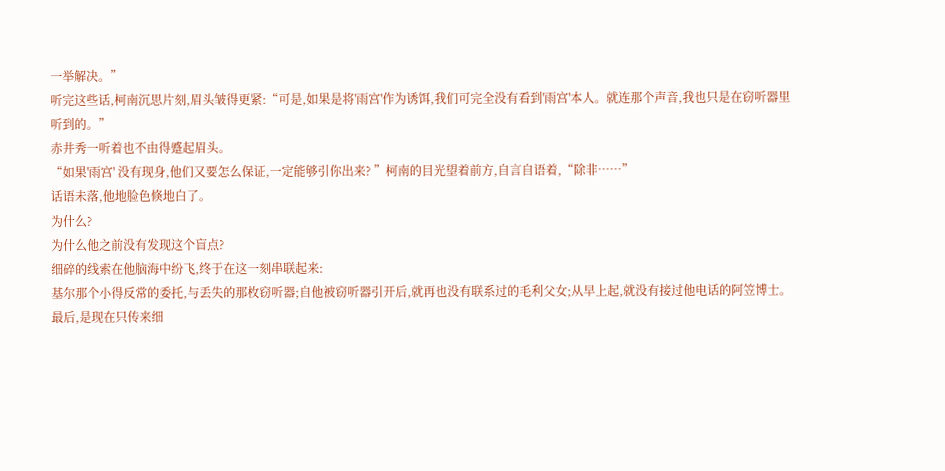一举解决。”
听完这些话,柯南沉思片刻,眉头皱得更紧:“可是,如果是将'雨宫'作为诱饵,我们可完全没有看到'雨宫'本人。就连那个声音,我也只是在窃听器里听到的。”
赤井秀一听着也不由得蹙起眉头。
“如果'雨宫' 没有现身,他们又要怎么保证,一定能够引你出来? ”柯南的目光望着前方,自言自语着,“除非……”
话语未落,他地脸色倏地白了。
为什么?
为什么他之前没有发现这个盲点?
细碎的线索在他脑海中纷飞,终于在这一刻串联起来:
基尔那个小得反常的委托,与丢失的那枚窃听器;自他被窃听器引开后,就再也没有联系过的毛利父女;从早上起,就没有接过他电话的阿笠博士。
最后,是现在只传来细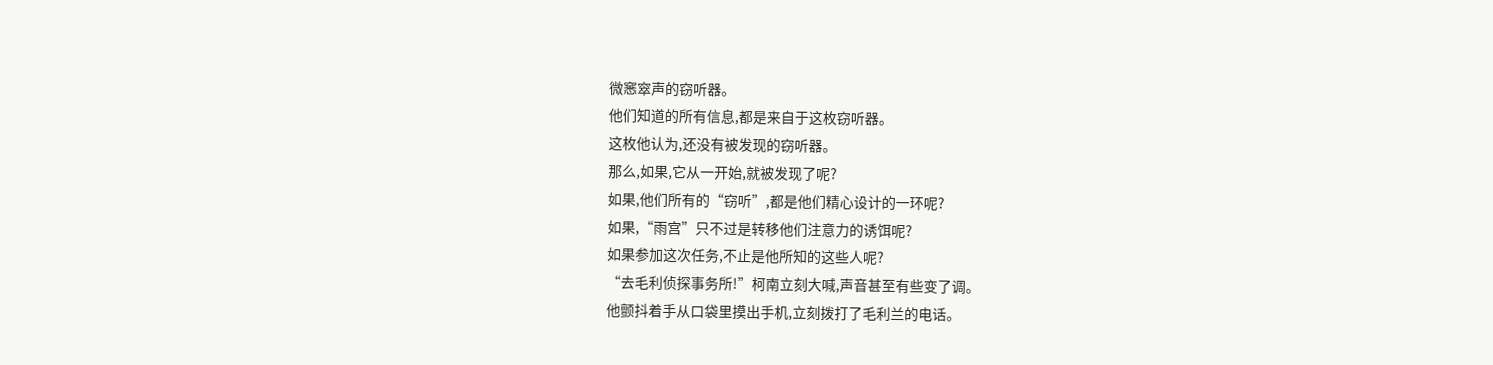微窸窣声的窃听器。
他们知道的所有信息,都是来自于这枚窃听器。
这枚他认为,还没有被发现的窃听器。
那么,如果,它从一开始,就被发现了呢?
如果,他们所有的“窃听”,都是他们精心设计的一环呢?
如果,“雨宫”只不过是转移他们注意力的诱饵呢?
如果参加这次任务,不止是他所知的这些人呢?
“去毛利侦探事务所!”柯南立刻大喊,声音甚至有些变了调。
他颤抖着手从口袋里摸出手机,立刻拨打了毛利兰的电话。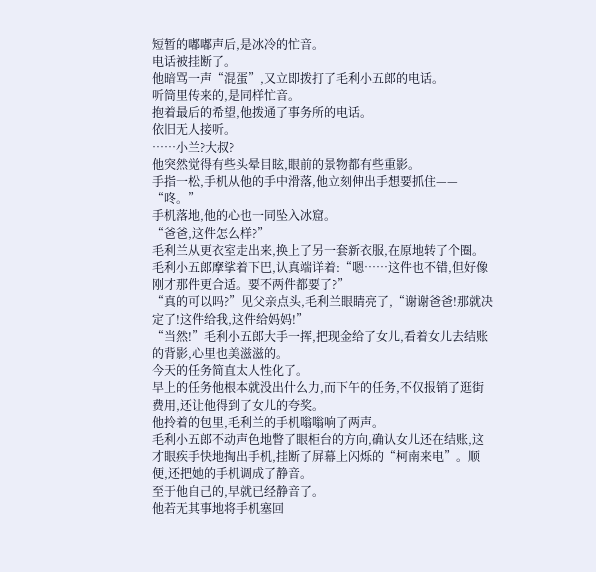短暂的嘟嘟声后,是冰冷的忙音。
电话被挂断了。
他暗骂一声“混蛋”,又立即拨打了毛利小五郎的电话。
听筒里传来的,是同样忙音。
抱着最后的希望,他拨通了事务所的电话。
依旧无人接听。
……小兰?大叔?
他突然觉得有些头晕目眩,眼前的景物都有些重影。
手指一松,手机从他的手中滑落,他立刻伸出手想要抓住——
“咚。”
手机落地,他的心也一同坠入冰窟。
“爸爸,这件怎么样?”
毛利兰从更衣室走出来,换上了另一套新衣服,在原地转了个圈。
毛利小五郎摩挲着下巴,认真端详着:“嗯……这件也不错,但好像刚才那件更合适。要不两件都要了?”
“真的可以吗?”见父亲点头,毛利兰眼睛亮了,“谢谢爸爸!那就决定了!这件给我,这件给妈妈!”
“当然!”毛利小五郎大手一挥,把现金给了女儿,看着女儿去结账的背影,心里也美滋滋的。
今天的任务简直太人性化了。
早上的任务他根本就没出什么力,而下午的任务,不仅报销了逛街费用,还让他得到了女儿的夸奖。
他拎着的包里,毛利兰的手机嗡嗡响了两声。
毛利小五郎不动声色地瞥了眼柜台的方向,确认女儿还在结账,这才眼疾手快地掏出手机,挂断了屏幕上闪烁的“柯南来电”。顺便,还把她的手机调成了静音。
至于他自己的,早就已经静音了。
他若无其事地将手机塞回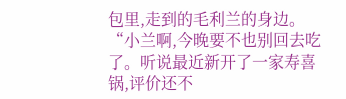包里,走到的毛利兰的身边。
“小兰啊,今晚要不也别回去吃了。听说最近新开了一家寿喜锅,评价还不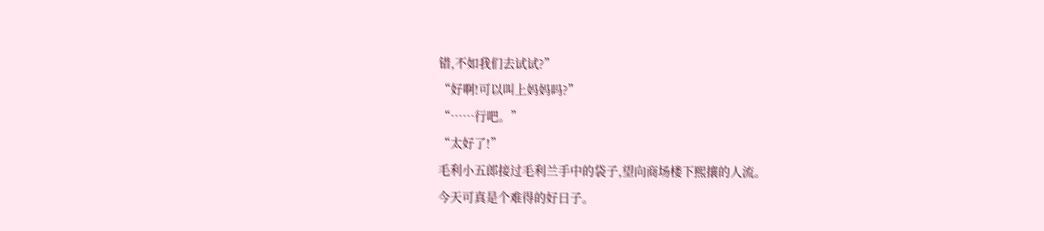错,不如我们去试试?”
“好啊!可以叫上妈妈吗?”
“……行吧。”
“太好了!”
毛利小五郎接过毛利兰手中的袋子,望向商场楼下熙攘的人流。
今天可真是个难得的好日子。